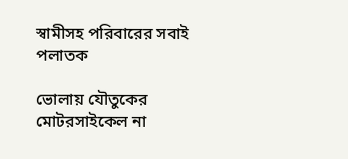স্বামীসহ পরিবারের সবাই পলাতক

ভোলায় যৌতুকের মোটরসাইকেল না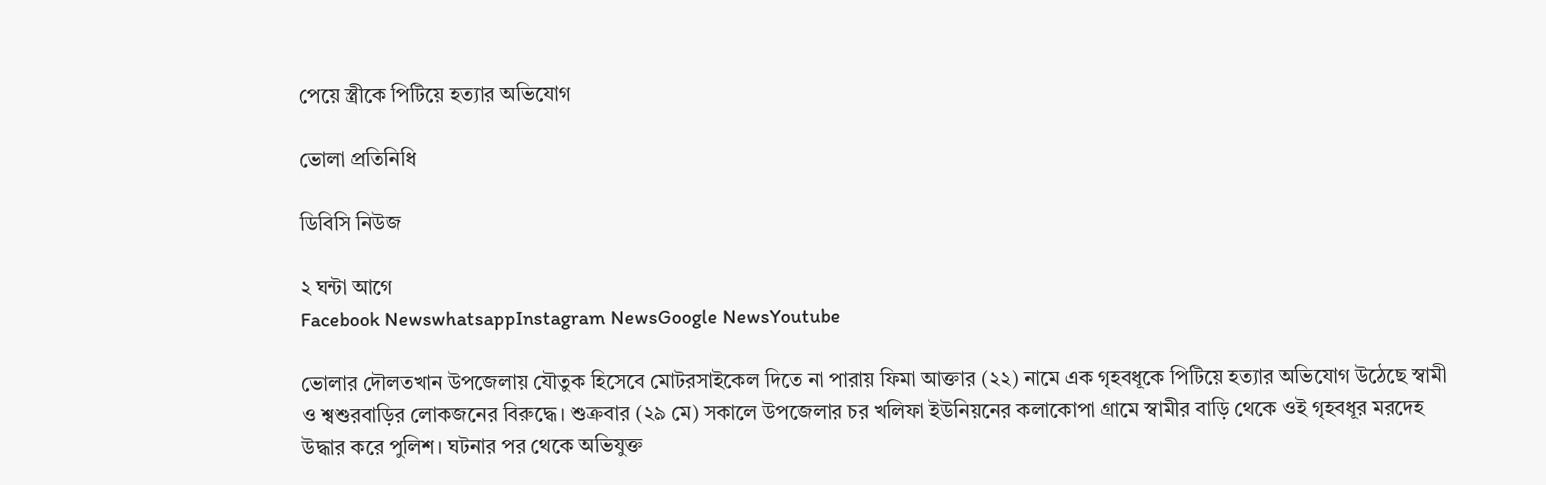পেয়ে স্ত্রীকে পিটিয়ে হত্যার অভিযোগ

ভোলা প্রতিনিধি

ডিবিসি নিউজ

২ ঘন্টা আগে
Facebook NewswhatsappInstagram NewsGoogle NewsYoutube

ভোলার দৌলতখান উপজেলায় যৌতুক হিসেবে মোটরসাইকেল দিতে না পারায় ফিমা আক্তার (২২) নামে এক গৃহবধূকে পিটিয়ে হত্যার অভিযোগ উঠেছে স্বামী ও শ্বশুরবাড়ির লোকজনের বিরুদ্ধে। শুক্রবার (২৯ মে) সকালে উপজেলার চর খলিফা ইউনিয়নের কলাকোপা গ্রামে স্বামীর বাড়ি থেকে ওই গৃহবধূর মরদেহ উদ্ধার করে পুলিশ। ঘটনার পর থেকে অভিযুক্ত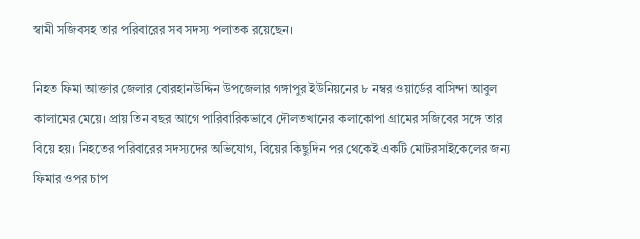স্বামী সজিবসহ তার পরিবারের সব সদস্য পলাতক রয়েছেন।

নিহত ফিমা আক্তার জেলার বোরহানউদ্দিন উপজেলার গঙ্গাপুর ইউনিয়নের ৮ নম্বর ওয়ার্ডের বাসিন্দা আবুল কালামের মেয়ে। প্রায় তিন বছর আগে পারিবারিকভাবে দৌলতখানের কলাকোপা গ্রামের সজিবের সঙ্গে তার বিয়ে হয়। নিহতের পরিবারের সদস্যদের অভিযোগ, বিয়ের কিছুদিন পর থেকেই একটি মোটরসাইকেলের জন্য ফিমার ওপর চাপ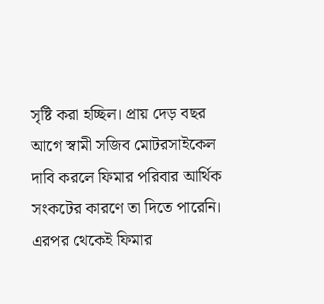সৃষ্টি করা হচ্ছিল। প্রায় দেড় বছর আগে স্বামী সজিব মোটরসাইকেল দাবি করলে ফিমার পরিবার আর্থিক সংকটের কারণে তা দিতে পারেনি। এরপর থেকেই ফিমার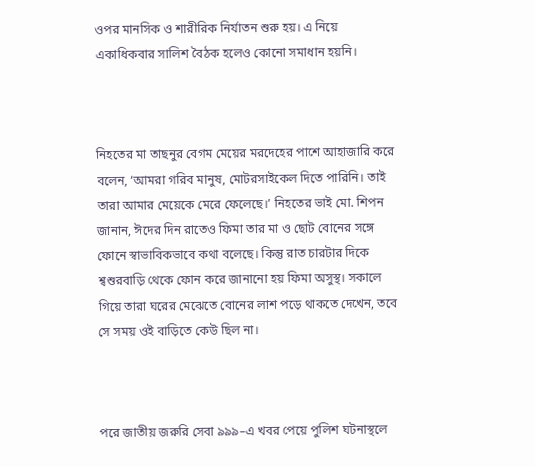ওপর মানসিক ও শারীরিক নির্যাতন শুরু হয়। এ নিয়ে একাধিকবার সালিশ বৈঠক হলেও কোনো সমাধান হয়নি।



নিহতের মা তাছনুর বেগম মেয়ের মরদেহের পাশে আহাজারি করে বলেন, ‘আমরা গরিব মানুষ, মোটরসাইকেল দিতে পারিনি। তাই তারা আমার মেয়েকে মেরে ফেলেছে।’ নিহতের ভাই মো. শিপন জানান, ঈদের দিন রাতেও ফিমা তার মা ও ছোট বোনের সঙ্গে ফোনে স্বাভাবিকভাবে কথা বলেছে। কিন্তু রাত চারটার দিকে শ্বশুরবাড়ি থেকে ফোন করে জানানো হয় ফিমা অসুস্থ। সকালে গিয়ে তারা ঘরের মেঝেতে বোনের লাশ পড়ে থাকতে দেখেন, তবে সে সময় ওই বাড়িতে কেউ ছিল না।



পরে জাতীয় জরুরি সেবা ৯৯৯–এ খবর পেয়ে পুলিশ ঘটনাস্থলে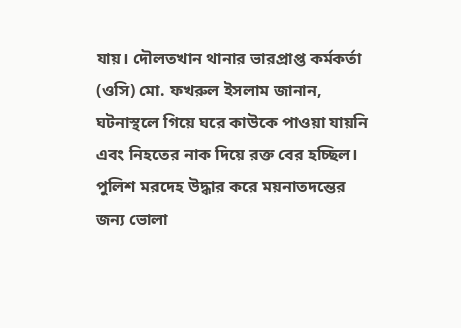যায়। দৌলতখান থানার ভারপ্রাপ্ত কর্মকর্তা (ওসি) মো. ফখরুল ইসলাম জানান, ঘটনাস্থলে গিয়ে ঘরে কাউকে পাওয়া যায়নি এবং নিহতের নাক দিয়ে রক্ত বের হচ্ছিল। পুলিশ মরদেহ উদ্ধার করে ময়নাতদন্তের জন্য ভোলা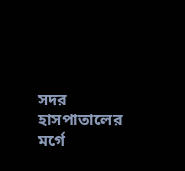সদর হাসপাতালের মর্গে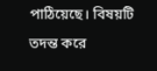পাঠিয়েছে। বিষয়টি তদন্ত করে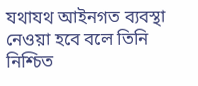যথাযথ আইনগত ব্যবস্থা নেওয়া হবে বলে তিনি নিশ্চিত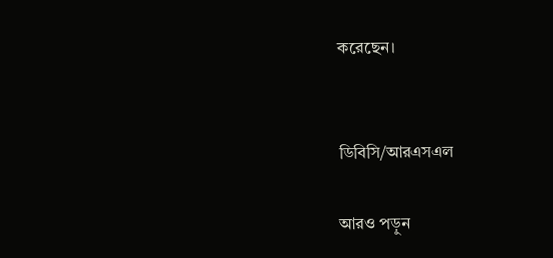করেছেন।


ডিবিসি/আরএসএল

আরও পড়ুন